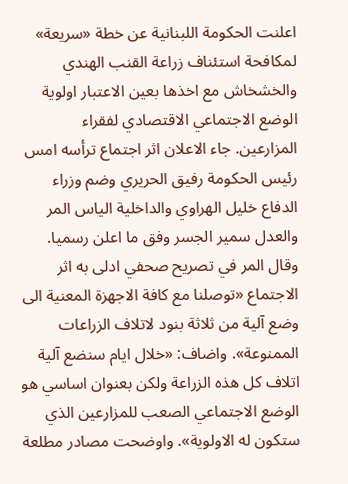اعلنت الحكومة اللبنانية عن خطة «سريعة» لمكافحة استئناف زراعة القنب الهندي والخشخاش مع اخذها بعين الاعتبار اولوية الوضع الاجتماعي الاقتصادي لفقراء المزارعين. جاء الاعلان اثر اجتماع ترأسه امس رئيس الحكومة رفيق الحريري وضم وزراء الدفاع خليل الهراوي والداخلية الياس المر والعدل سمير الجسر وفق ما اعلن رسميا. وقال المر في تصريح صحفي ادلى به اثر الاجتماع «توصلنا مع كافة الاجهزة المعنية الى وضع آلية من ثلاثة بنود لاتلاف الزراعات الممنوعة». واضاف: «خلال ايام سنضع آلية اتلاف كل هذه الزراعة ولكن بعنوان اساسي هو الوضع الاجتماعي الصعب للمزارعين الذي ستكون له الاولوية». واوضحت مصادر مطلعة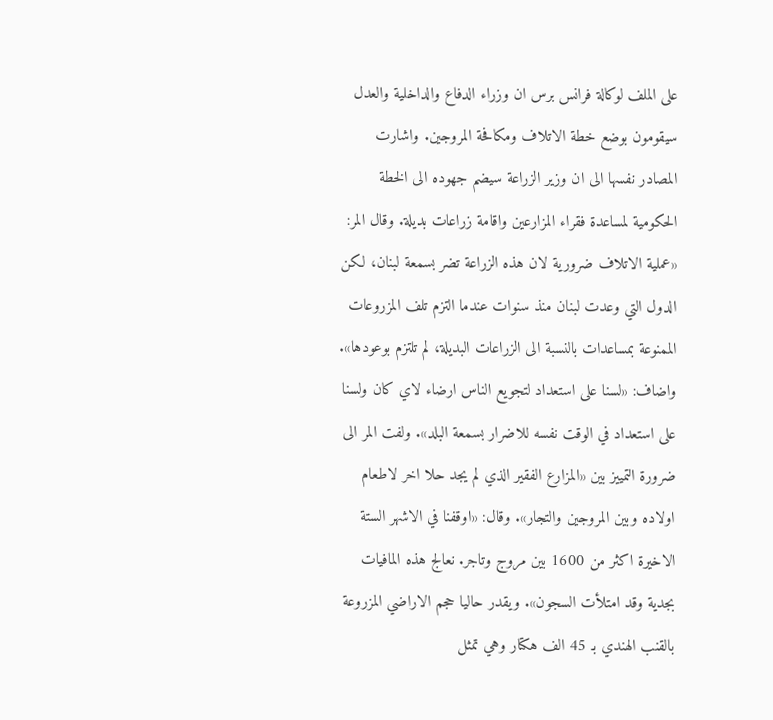على الملف لوكالة فرانس برس ان وزراء الدفاع والداخلية والعدل سيقومون بوضع خطة الاتلاف ومكافحة المروجين. واشارت المصادر نفسها الى ان وزير الزراعة سيضم جهوده الى الخطة الحكومية لمساعدة فقراء المزارعين واقامة زراعات بديلة. وقال المر: «عملية الاتلاف ضرورية لان هذه الزراعة تضر بسمعة لبنان، لكن الدول التي وعدت لبنان منذ سنوات عندما التزم تلف المزروعات الممنوعة بمساعدات بالنسبة الى الزراعات البديلة، لم تلتزم بوعودها». واضاف: «لسنا على استعداد لتجويع الناس ارضاء لاي كان ولسنا على استعداد في الوقت نفسه للاضرار بسمعة البلد». ولفت المر الى ضرورة التمييز بين «المزارع الفقير الذي لم يجد حلا اخر لاطعام اولاده وبين المروجين والتجار». وقال: «اوقفنا في الاشهر الستة الاخيرة اكثر من 1600 بين مروج وتاجر. نعالج هذه المافيات بجدية وقد امتلأت السجون». ويقدر حاليا حجم الاراضي المزروعة بالقنب الهندي بـ 45 الف هكتار وهي تمثل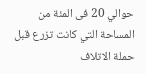حوالي 20 فى المئة من المساحة التي كانت تزرع قبل حملة الاتلاف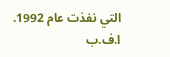التي نفذت عام 1992. ا.ف.ب